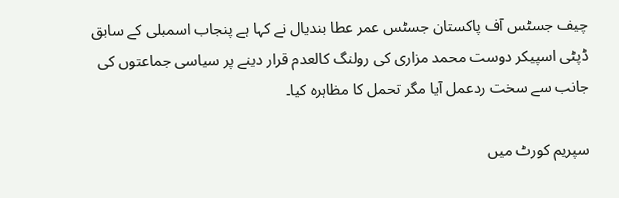چیف جسٹس آف پاکستان جسٹس عمر عطا بندیال نے کہا ہے پنجاب اسمبلی کے سابق ڈپٹی اسپیکر دوست محمد مزاری کی رولنگ کالعدم قرار دینے پر سیاسی جماعتوں کی جانب سے سخت ردعمل آیا مگر تحمل کا مظاہرہ کیا۔

سپریم کورٹ میں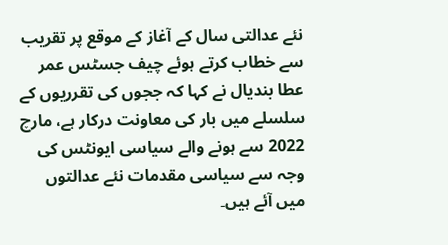نئے عدالتی سال کے آغاز کے موقع پر تقریب سے خطاب کرتے ہوئے چیف جسٹس عمر عطا بندیال نے کہا کہ ججوں کی تقرریوں کے سلسلے میں بار کی معاونت درکار ہے، مارچ 2022 سے ہونے والے سیاسی ایونٹس کی وجہ سے سیاسی مقدمات نئے عدالتوں میں آئے ہیں۔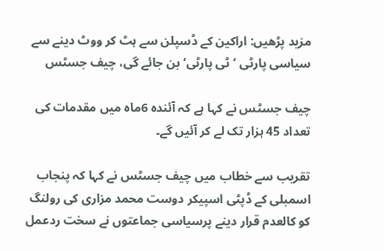مزید پڑھیں: اراکین کے ڈسپلن سے ہٹ کر ووٹ دینے سے سیاسی پارٹی ’ٹی پارٹی‘ بن جائے گی، چیف جسٹس

چیف جسٹس نے کہا ہے کہ آئندہ 6ماہ میں مقدمات کی تعداد 45 ہزار تک لے کر آئیں گے۔

تقریب سے خطاب میں چیف جسٹس نے کہا کہ پنجاب اسمبلی کے ڈپٹی اسپیکر دوست محمد مزاری کی رولنگ کو کالعدم قرار دینے پرسیاسی جماعتوں نے سخت ردعمل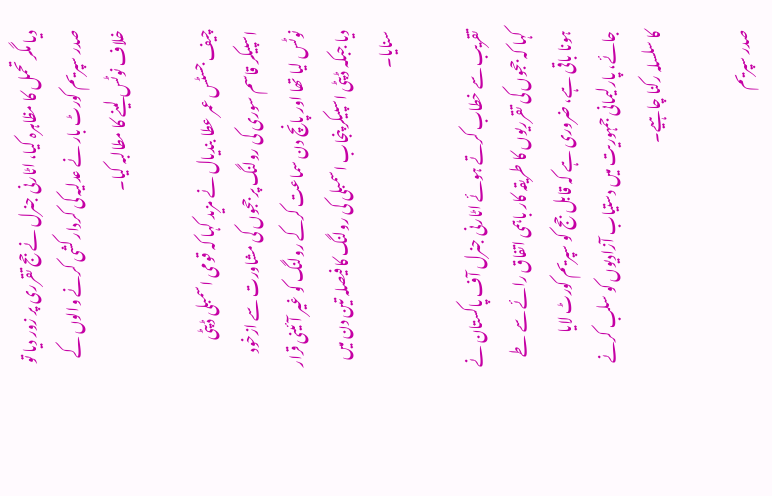دیا مگر تحمل کا مظاہرہ کیا، اٹارنی جنرل نے جج تقرری پر زور دیا تو صدر سپریم کورٹ بار نے عدلیہ کی کردار کشی کرنے والوں کے خلاف نوٹس لینے کا مطالبہ کیا۔

چیف جسٹس عمر عطا بندیال نے مزید کہا کہ قومی اسمبلی ڈپٹی اسپیکر قاسم سوری کی رولنگ پر ججوں کی مشاورت سے ازخود نوٹس لیا تھا اور پانچ دن سماعت کرکے رولنگ کو غیر آئینی قرار دیا جبکہ ڈپٹی اسپیکر پنجاب اسمبلی کی رولنگ کا فیصلہ تین دن میں سنایا۔

تقریب سے خطاب کرتے ہوئے اٹارنی جنرل آف پاکستان نے کہا کہ ججوں کی تقرریوں کا طریقہ کار باہمی اتفاق رائے سے طے ہونا باقی ہے، ضروری ہے کہ قابل جج کو سپریم کورٹ لایا جائے، پارلیمانی جمہوریت میں دستیاب آزادیوں کو سلب کرنے کا سلسلہ رکنا چاہیے۔

صدر سپریم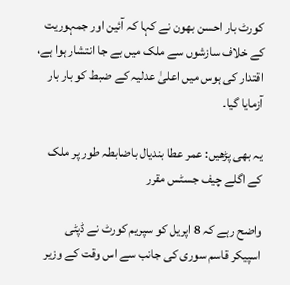کورٹ بار احسن بھون نے کہا کہ آئین اور جمہوریت کے خلاف سازشوں سے ملک میں بے جا انتشار ہوا ہے، اقتدار کی ہوس میں اعلیٰ عدلیہ کے ضبط کو بار بار آزمایا گیا۔

یہ بھی پڑھیں: عمر عطا بندیال باضابطہ طور پر ملک کے اگلے چیف جسٹس مقرر

واضح رہے کہ 8 اپریل کو سپریم کورٹ نے ڈپٹی اسپیکر قاسم سوری کی جانب سے اس وقت کے وزیر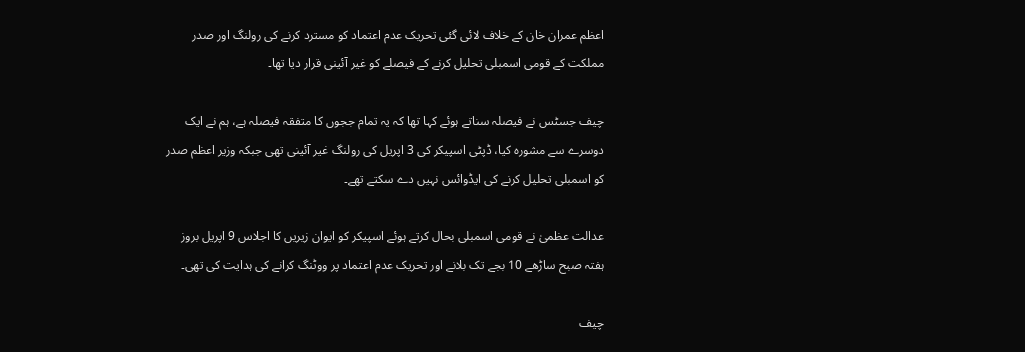اعظم عمران خان کے خلاف لائی گئی تحریک عدم اعتماد کو مسترد کرنے کی رولنگ اور صدر مملکت کے قومی اسمبلی تحلیل کرنے کے فیصلے کو غیر آئینی قرار دیا تھا۔

چیف جسٹس نے فیصلہ سناتے ہوئے کہا تھا کہ یہ تمام ججوں کا متفقہ فیصلہ ہے، ہم نے ایک دوسرے سے مشورہ کیا، ڈپٹی اسپیکر کی 3 اپریل کی رولنگ غیر آئینی تھی جبکہ وزیر اعظم صدر کو اسمبلی تحلیل کرنے کی ایڈوائس نہیں دے سکتے تھے۔

عدالت عظمیٰ نے قومی اسمبلی بحال کرتے ہوئے اسپیکر کو ایوان زیریں کا اجلاس 9 اپریل بروز ہفتہ صبح ساڑھے 10 بجے تک بلانے اور تحریک عدم اعتماد پر ووٹنگ کرانے کی ہدایت کی تھی۔

چیف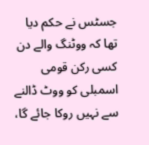جسٹس نے حکم دیا تھا کہ ووٹنگ والے دن کسی رکن قومی اسمبلی کو ووٹ ڈالنے سے نہیں روکا جائے گا،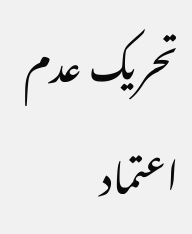تحریک عدم اعتماد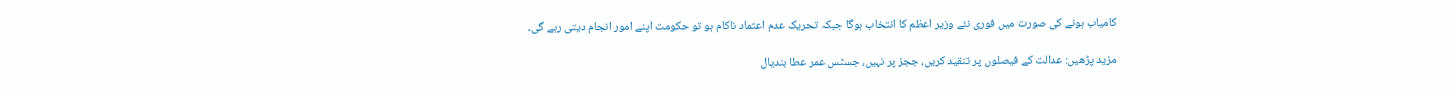کامیاب ہونے کی صورت میں فوری نئے وزیر اعظم کا انتخاب ہوگا جبکہ تحریک عدم اعتماد ناکام ہو تو حکومت اپنے امور انجام دیتی رہے گی۔

مزید پڑھیں: عدالت کے فیصلوں پر تنقید کریں، ججز پر نہیں، جسٹس عمر عطا بندیال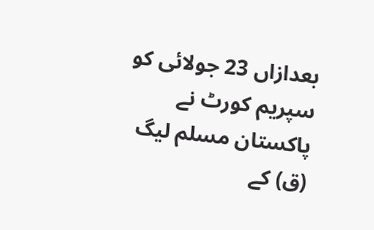بعدازاں 23 جولائی کو سپریم کورٹ نے پاکستان مسلم لیگ (ق) کے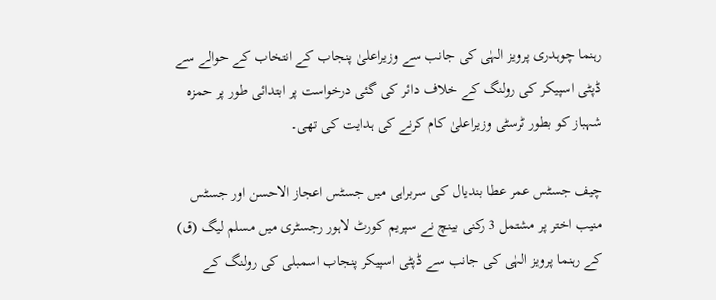رہنما چوہدری پرویز الہٰی کی جانب سے وزیراعلیٰ پنجاب کے انتخاب کے حوالے سے ڈپٹی اسپیکر کی رولنگ کے خلاف دائر کی گئی درخواست پر ابتدائی طور پر حمزہ شہباز کو بطور ٹرسٹی وزیراعلیٰ کام کرنے کی ہدایت کی تھی۔

چیف جسٹس عمر عطا بندیال کی سربراہی میں جسٹس اعجاز الاحسن اور جسٹس منیب اختر پر مشتمل 3 رکنی بینچ نے سپریم کورٹ لاہور رجسٹری میں مسلم لیگ (ق) کے رہنما پرویز الہٰی کی جانب سے ڈپٹی اسپیکر پنجاب اسمبلی کی رولنگ کے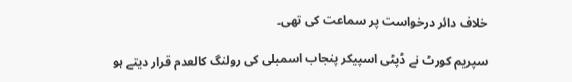خلاف دائر درخواست پر سماعت کی تھی۔

سپریم کورٹ نے ڈپٹی اسپیکر پنجاب اسمبلی کی رولنگ کالعدم قرار دیتے ہو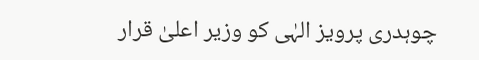چوہدری پرویز الہٰی کو وزیر اعلیٰ قرار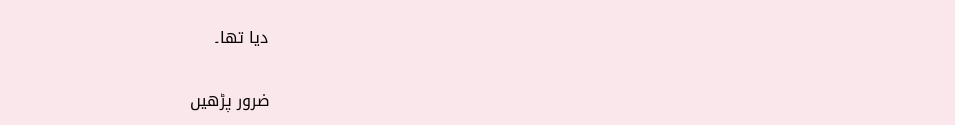دیا تھا۔

ضرور پڑھیں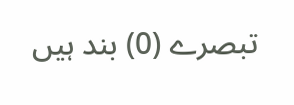تبصرے (0) بند ہیں